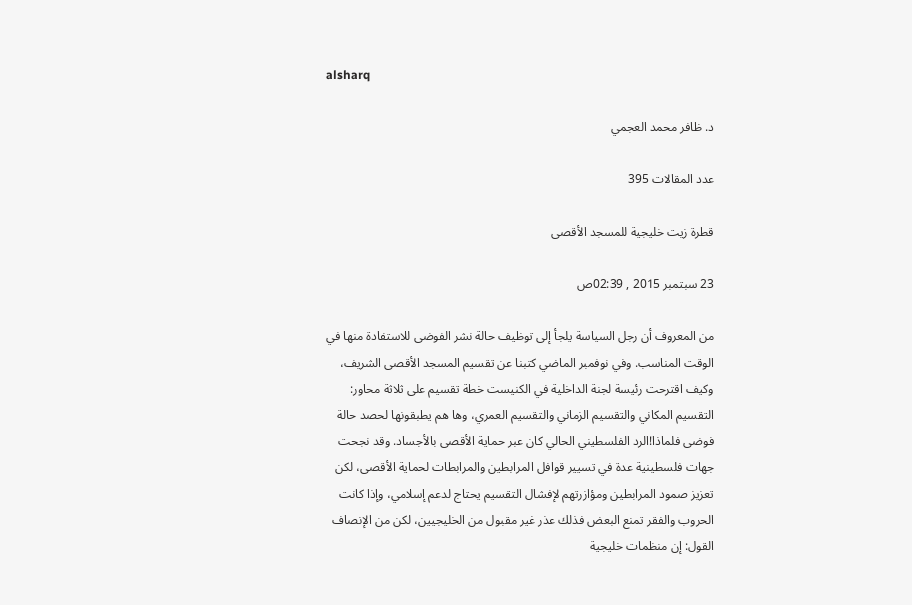alsharq

د. ظافر محمد العجمي

عدد المقالات 395

قطرة زيت خليجية للمسجد الأقصى

23 سبتمبر 2015 , 02:39ص

من المعروف أن رجل السياسة يلجأ إلى توظيف حالة نشر الفوضى للاستفادة منها في الوقت المناسب. وفي نوفمبر الماضي كتبنا عن تقسيم المسجد الأقصى الشريف، وكيف اقترحت رئيسة لجنة الداخلية في الكنيست خطة تقسيم على ثلاثة محاور: التقسيم المكاني والتقسيم الزماني والتقسيم العمري، وها هم يطبقونها لحصد حالة فوضى فلماذا!الرد الفلسطيني الحالي كان عبر حماية الأقصى بالأجساد. وقد نجحت جهات فلسطينية عدة في تسيير قوافل المرابطين والمرابطات لحماية الأقصى، لكن تعزيز صمود المرابطين ومؤازرتهم لإفشال التقسيم يحتاج لدعم إسلامي، وإذا كانت الحروب والفقر تمنع البعض فذلك عذر غير مقبول من الخليجيين، لكن من الإنصاف القول: إن منظمات خليجية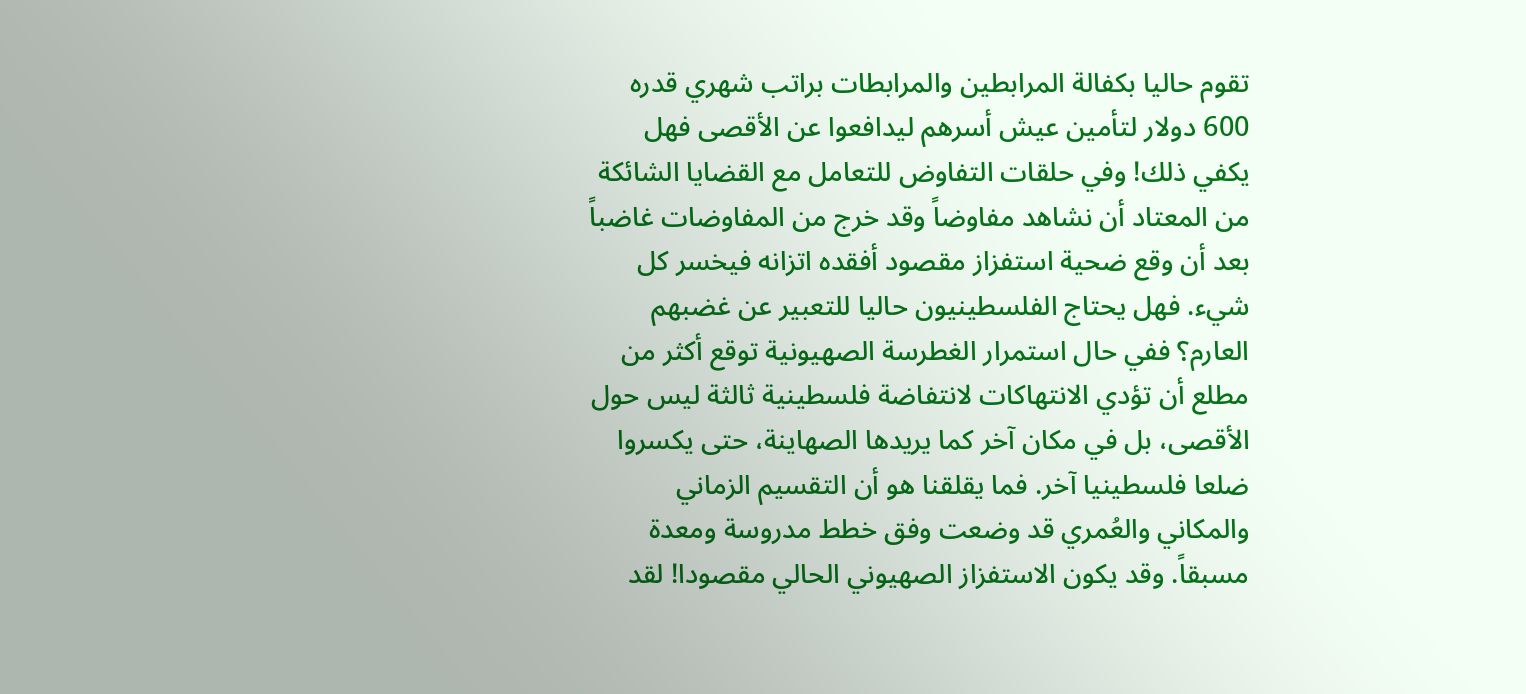تقوم حاليا بكفالة المرابطين والمرابطات براتب شهري قدره 600 دولار لتأمين عيش أسرهم ليدافعوا عن الأقصى فهل يكفي ذلك! وفي حلقات التفاوض للتعامل مع القضايا الشائكة من المعتاد أن نشاهد مفاوضاً وقد خرج من المفاوضات غاضباً بعد أن وقع ضحية استفزاز مقصود أفقده اتزانه فيخسر كل شيء. فهل يحتاج الفلسطينيون حاليا للتعبير عن غضبهم العارم؟ ففي حال استمرار الغطرسة الصهيونية توقع أكثر من مطلع أن تؤدي الانتهاكات لانتفاضة فلسطينية ثالثة ليس حول الأقصى، بل في مكان آخر كما يريدها الصهاينة، حتى يكسروا ضلعا فلسطينيا آخر. فما يقلقنا هو أن التقسيم الزماني والمكاني والعُمري قد وضعت وفق خطط مدروسة ومعدة مسبقاً. وقد يكون الاستفزاز الصهيوني الحالي مقصودا! لقد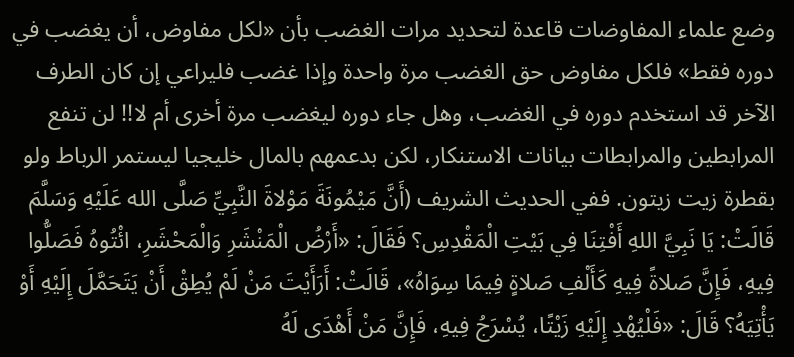وضع علماء المفاوضات قاعدة لتحديد مرات الغضب بأن «لكل مفاوض، أن يغضب في دوره فقط» فلكل مفاوض حق الغضب مرة واحدة وإذا غضب فليراعي إن كان الطرف الآخر قد استخدم دوره في الغضب، وهل جاء دوره ليغضب مرة أخرى أم لا!! لن تنفع المرابطين والمرابطات بيانات الاستنكار، لكن بدعمهم بالمال خليجيا ليستمر الرباط ولو بقطرة زيت زيتون. ففي الحديث الشريف (أَنَّ مَيْمُونَةَ مَوْلاةَ النَّبِيِّ صَلَّى الله عَلَيْهِ وَسَلَّمَ قَالَتْ: يَا نَبِيَّ اللهِ أَفْتِنَا فِي بَيْتِ الْمَقْدِسِ؟ فَقَالَ: «أَرْضُ الْمَنْشَرِ وَالْمَحْشَرِ، ائْتُوهُ فَصَلُّوا فِيهِ، فَإِنَّ صَلاةً فِيهِ كَأَلْفِ صَلاةٍ فِيمَا سِوَاهُ»، قَالَتْ: أَرَأَيْتَ مَنْ لَمْ يُطِقْ أَنْ يَتَحَمَّلَ إِلَيْهِ أَوْ يَأْتِيَهُ؟ قَالَ: «فَلْيُهْدِ إِلَيْهِ زَيْتًا، يُسْرَجُ فِيهِ، فَإِنَّ مَنْ أَهْدَى لَهُ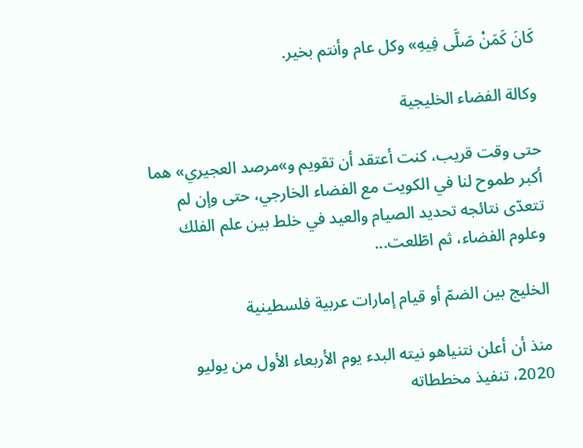كَانَ كَمَنْ صَلَّى فِيهِ» وكل عام وأنتم بخير.

وكالة الفضاء الخليجية

حتى وقت قريب، كنت أعتقد أن تقويم و»مرصد العجيري» هما أكبر طموح لنا في الكويت مع الفضاء الخارجي، حتى وإن لم تتعدّى نتائجه تحديد الصيام والعيد في خلط بين علم الفلك وعلوم الفضاء، ثم اطّلعت...

الخليج بين الضمّ أو قيام إمارات عربية فلسطينية

منذ أن أعلن نتنياهو نيته البدء يوم الأربعاء الأول من يوليو 2020، تنفيذ مخططاته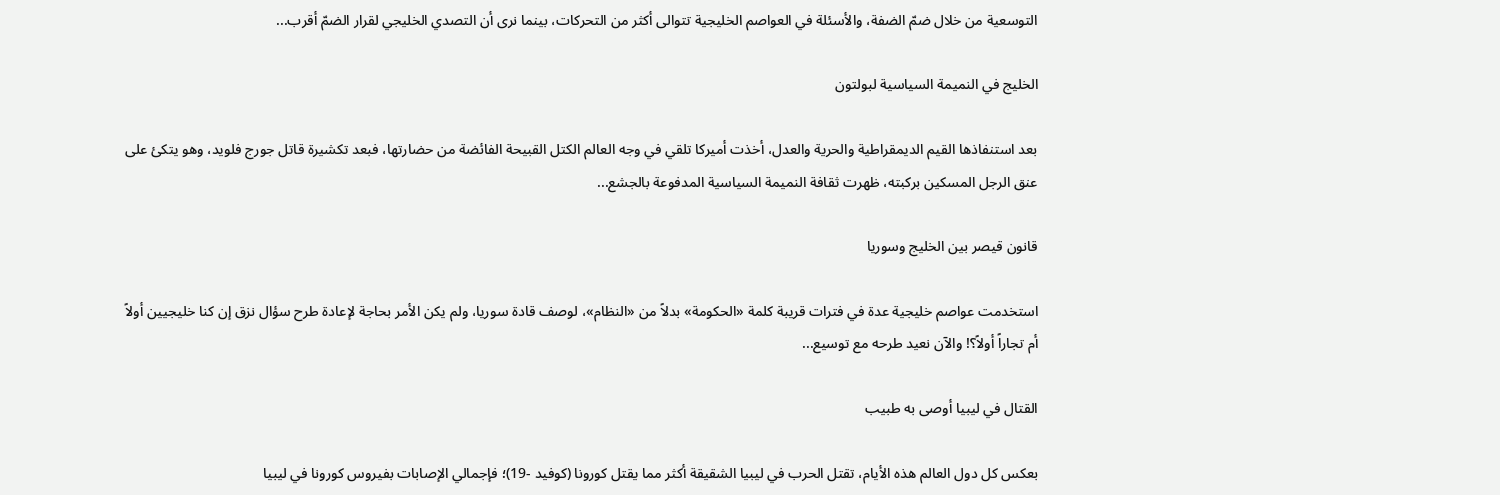التوسعية من خلال ضمّ الضفة، والأسئلة في العواصم الخليجية تتوالى أكثر من التحركات، بينما نرى أن التصدي الخليجي لقرار الضمّ أقرب...

الخليج في النميمة السياسية لبولتون

بعد استنفاذها القيم الديمقراطية والحرية والعدل، أخذت أميركا تلقي في وجه العالم الكتل القبيحة الفائضة من حضارتها، فبعد تكشيرة قاتل جورج فلويد، وهو يتكئ على عنق الرجل المسكين بركبته، ظهرت ثقافة النميمة السياسية المدفوعة بالجشع...

قانون قيصر بين الخليج وسوريا

استخدمت عواصم خليجية عدة في فترات قريبة كلمة «الحكومة» بدلاً من «النظام»، لوصف قادة سوريا، ولم يكن الأمر بحاجة لإعادة طرح سؤال نزق إن كنا خليجيين أولاً أم تجاراً أولاً؟! والآن نعيد طرحه مع توسيع...

القتال في ليبيا أوصى به طبيب

بعكس كل دول العالم هذه الأيام، تقتل الحرب في ليبيا الشقيقة أكثر مما يقتل كورونا (كوفيد -19)؛ فإجمالي الإصابات بفيروس كورونا في ليبيا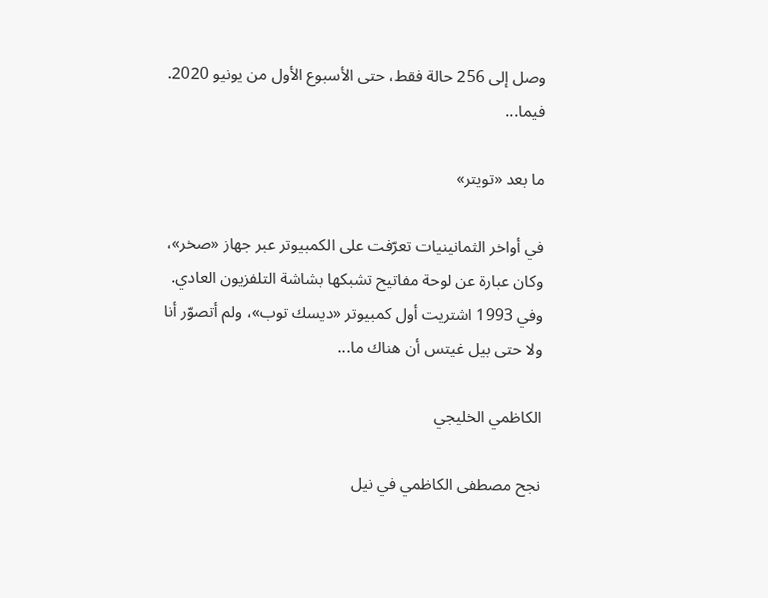وصل إلى 256 حالة فقط، حتى الأسبوع الأول من يونيو 2020. فيما...

ما بعد «تويتر»

في أواخر الثمانينيات تعرّفت على الكمبيوتر عبر جهاز «صخر»، وكان عبارة عن لوحة مفاتيح تشبكها بشاشة التلفزيون العادي. وفي 1993 اشتريت أول كمبيوتر «ديسك توب»، ولم أتصوّر أنا ولا حتى بيل غيتس أن هناك ما...

الكاظمي الخليجي

نجح مصطفى الكاظمي في نيل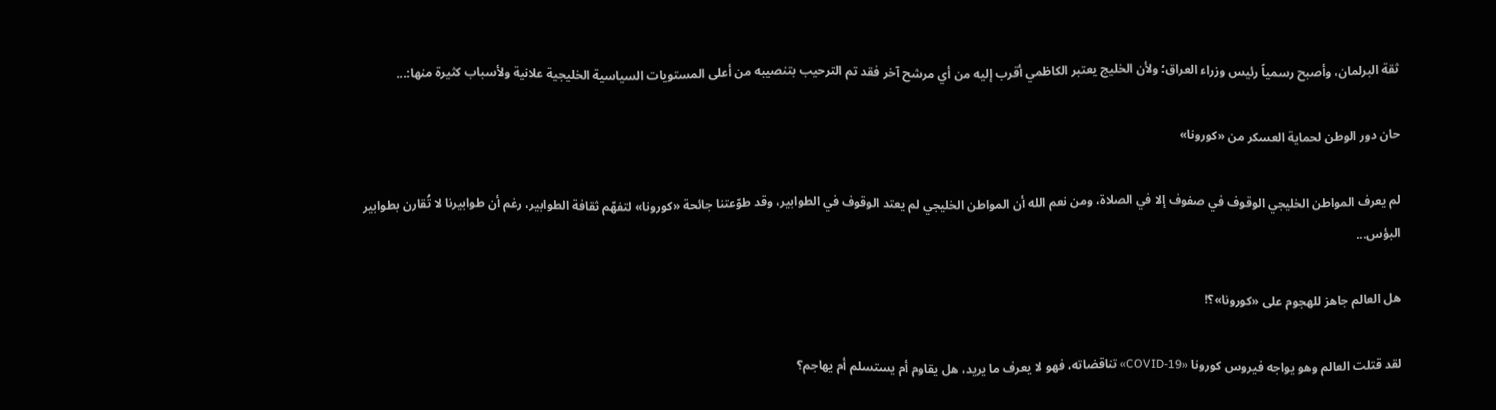ثقة البرلمان، وأصبح رسمياً رئيس وزراء العراق؛ ولأن الخليج يعتبر الكاظمي أقرب إليه من أي مرشح آخر فقد تم الترحيب بتنصيبه من أعلى المستويات السياسية الخليجية علانية ولأسباب كثيرة منها:...

حان دور الوطن لحماية العسكر من «كورونا»

لم يعرف المواطن الخليجي الوقوف في صفوف إلا في الصلاة، ومن نعم الله أن المواطن الخليجي لم يعتد الوقوف في الطوابير، وقد طوّعتنا جائحة «كورونا» لتفهّم ثقافة الطوابير، رغم أن طوابيرنا لا تُقارن بطوابير البؤس...

هل العالم جاهز للهجوم على «كورونا»؟!

لقد قتلت العالم وهو يواجه فيروس كورونا «19-COVID» تناقضاته، فهو لا يعرف ما يريد، هل يقاوم أم يستسلم أم يهاجم؟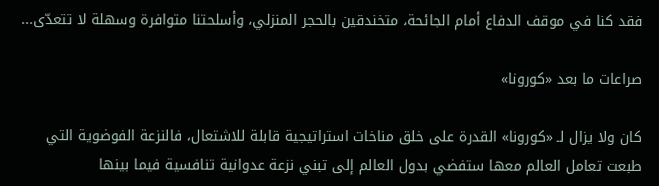فقد كنا في موقف الدفاع أمام الجائحة، متخندقين بالحجر المنزلي، وأسلحتنا متوافرة وسهلة لا تتعدّى...

صراعات ما بعد «كورونا»

كان ولا يزال لـ «كورونا» القدرة على خلق مناخات استراتيجية قابلة للاشتعال، فالنزعة الفوضوية التي طبعت تعامل العالم معها ستفضي بدول العالم إلى تبني نزعة عدوانية تنافسية فيما بينها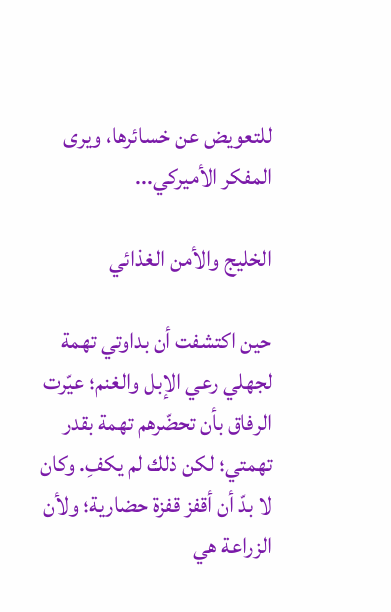للتعويض عن خسائرها، ويرى المفكر الأميركي...

الخليج والأمن الغذائي

حين اكتشفت أن بداوتي تهمة لجهلي رعي الإبل والغنم؛ عيّرت الرفاق بأن تحضّرهم تهمة بقدر تهمتي؛ لكن ذلك لم يكفِ. وكان لا بدّ أن أقفز قفزة حضارية؛ ولأن الزراعة هي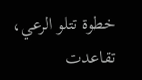خطوة تتلو الرعي، تقاعدت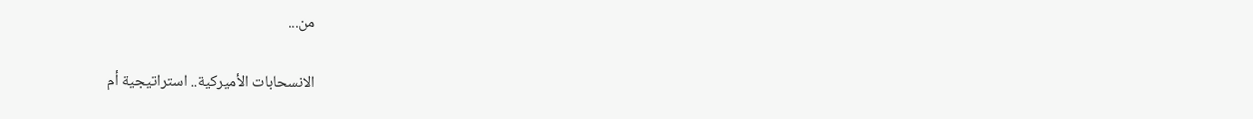من...

الانسحابات الأميركية.. استراتيجية أم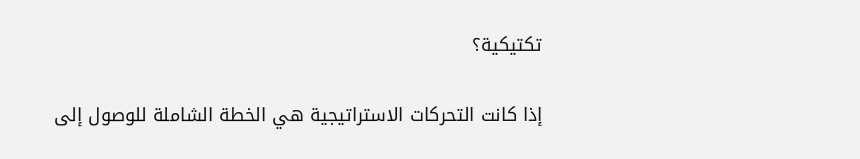تكتيكية؟

إذا كانت التحركات الاستراتيجية هي الخطة الشاملة للوصول إلى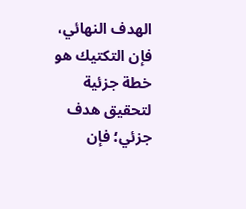الهدف النهائي، فإن التكتيك هو خطة جزئية لتحقيق هدف جزئي؛ فإن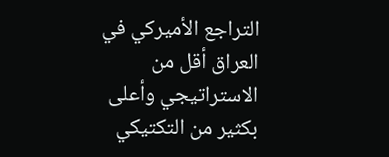التراجع الأميركي في العراق أقل من الاستراتيجي وأعلى بكثير من التكتيكي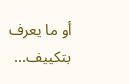أو ما يعرف بتكييف...